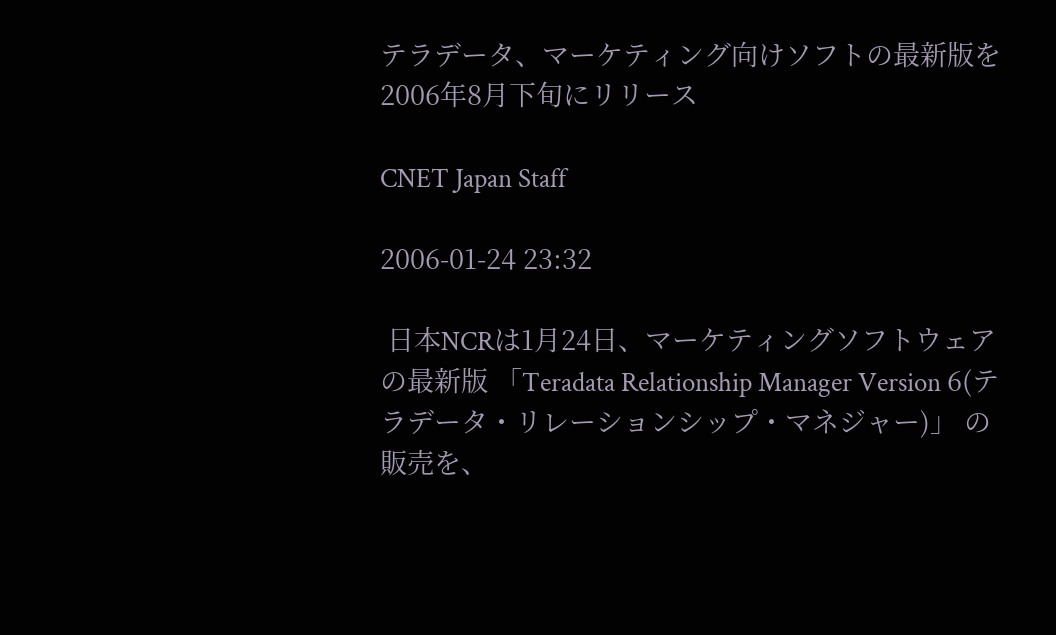テラデータ、マーケティング向けソフトの最新版を2006年8月下旬にリリース

CNET Japan Staff

2006-01-24 23:32

 日本NCRは1月24日、マーケティングソフトウェアの最新版 「Teradata Relationship Manager Version 6(テラデータ・リレーションシップ・マネジャー)」 の販売を、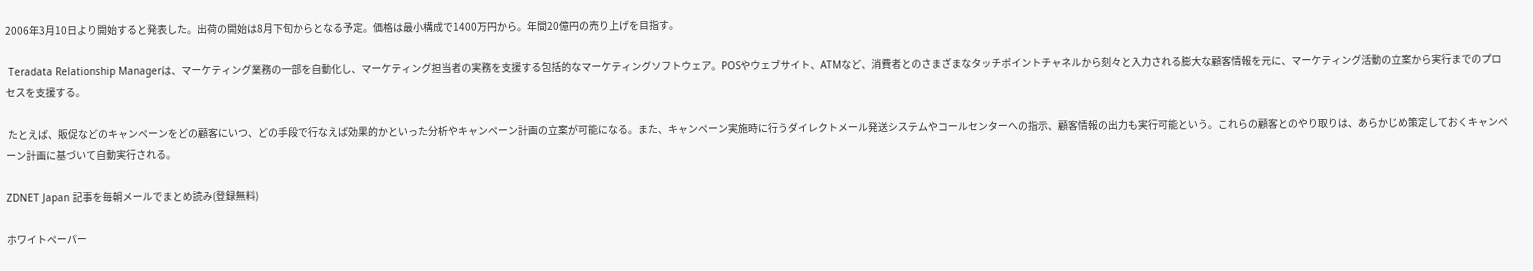2006年3月10日より開始すると発表した。出荷の開始は8月下旬からとなる予定。価格は最小構成で1400万円から。年間20億円の売り上げを目指す。

 Teradata Relationship Managerは、マーケティング業務の一部を自動化し、マーケティング担当者の実務を支援する包括的なマーケティングソフトウェア。POSやウェブサイト、ATMなど、消費者とのさまざまなタッチポイントチャネルから刻々と入力される膨大な顧客情報を元に、マーケティング活動の立案から実行までのプロセスを支援する。

 たとえば、販促などのキャンペーンをどの顧客にいつ、どの手段で行なえば効果的かといった分析やキャンペーン計画の立案が可能になる。また、キャンペーン実施時に行うダイレクトメール発送システムやコールセンターへの指示、顧客情報の出力も実行可能という。これらの顧客とのやり取りは、あらかじめ策定しておくキャンペーン計画に基づいて自動実行される。

ZDNET Japan 記事を毎朝メールでまとめ読み(登録無料)

ホワイトペーパー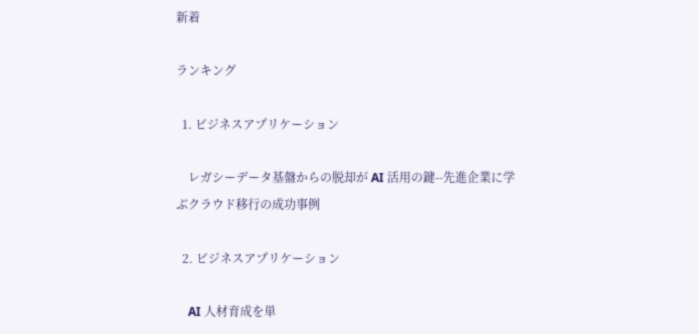新着

ランキング

  1. ビジネスアプリケーション

    レガシーデータ基盤からの脱却が AI 活用の鍵--先進企業に学ぶクラウド移行の成功事例

  2. ビジネスアプリケーション

    AI 人材育成を単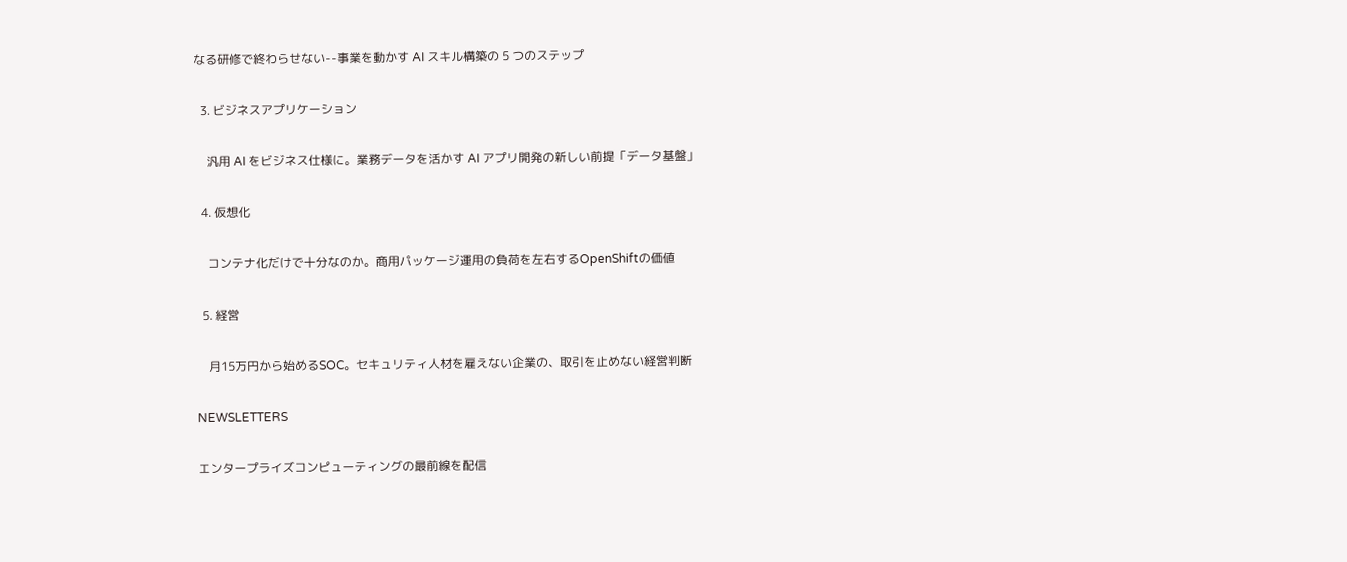なる研修で終わらせない--事業を動かす AI スキル構築の 5 つのステップ

  3. ビジネスアプリケーション

    汎用 AI をビジネス仕様に。業務データを活かす AI アプリ開発の新しい前提「データ基盤」

  4. 仮想化

    コンテナ化だけで十分なのか。商用パッケージ運用の負荷を左右するOpenShiftの価値

  5. 経営

    月15万円から始めるSOC。セキュリティ人材を雇えない企業の、取引を止めない経営判断

NEWSLETTERS

エンタープライズコンピューティングの最前線を配信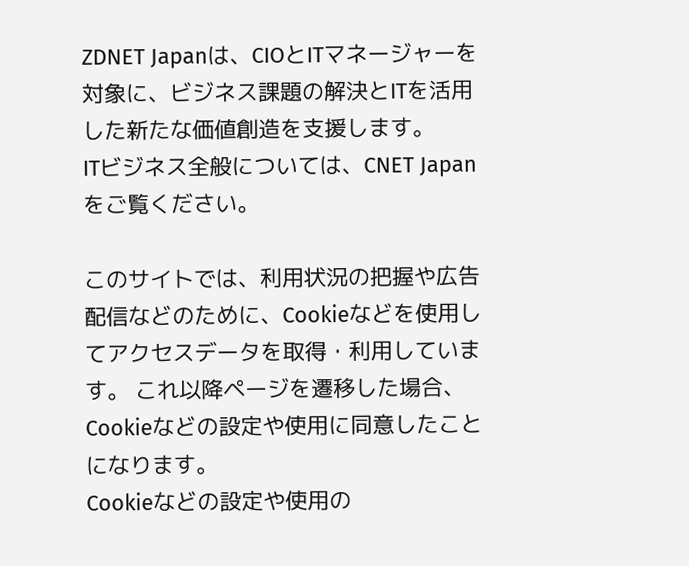ZDNET Japanは、CIOとITマネージャーを対象に、ビジネス課題の解決とITを活用した新たな価値創造を支援します。
ITビジネス全般については、CNET Japanをご覧ください。

このサイトでは、利用状況の把握や広告配信などのために、Cookieなどを使用してアクセスデータを取得・利用しています。 これ以降ページを遷移した場合、Cookieなどの設定や使用に同意したことになります。
Cookieなどの設定や使用の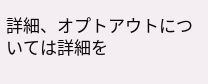詳細、オプトアウトについては詳細を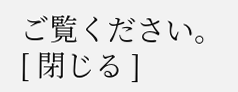ご覧ください。
[ 閉じる ]